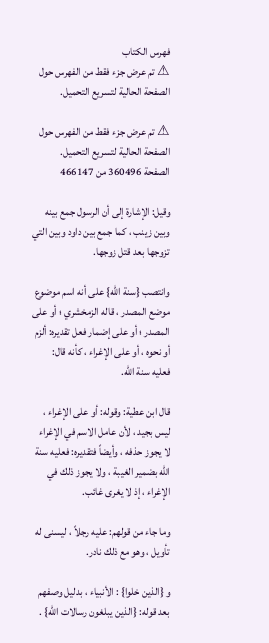فهرس الكتاب
⚠ تم عرض جزء فقط من الفهرس حول الصفحة الحالية لتسريع التحميل.

⚠ تم عرض جزء فقط من الفهرس حول الصفحة الحالية لتسريع التحميل.
الصفحة 360496 من 466147

وقيل: الإشارة إلى أن الرسول جمع بينه وبين زينب ، كما جمع بين داود وبين التي تزوجها بعد قتل زوجها.

وانتصب {سنة الله} على أنه اسم موضوع موضع المصدر ، قاله الزمخشري ؛ أو على المصدر ؛ أو على إضمار فعل تقديره: ألزم أو نحوه ، أو على الإغراء ، كأنه قال: فعليه سنة الله.

قال ابن عطية: وقوله: أو على الإغراء ، ليس بجيد ، لأن عامل الاسم في الإغراء لا يجوز حذفه ، وأيضاً فتقديره: فعليه سنة الله بضمير الغيبة ، ولا يجوز ذلك في الإغراء ، إذ لا يغرى غائب.

وما جاء من قولهم: عليه رجلاً ، ليسنى له تأويل ، وهو مع ذلك نادر.

و {الذين خلوا} : الأنبياء ، بدليل وصفهم بعد قوله: {الذين يبلغون رسالات الله} .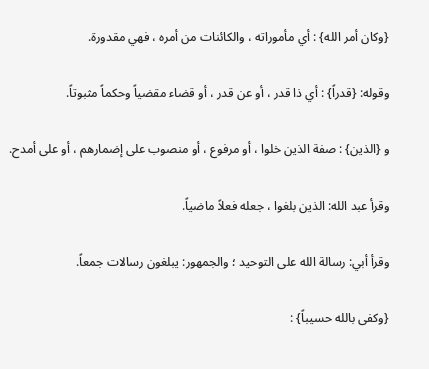{وكان أمر الله} : أي مأموراته ، والكائنات من أمره ، فهي مقدورة.

وقوله: {قدراً} : أي ذا قدر ، أو عن قدر ، أو قضاء مقضياً وحكماً مثبوتاً.

و {الذين} : صفة الذين خلوا ، أو مرفوع ، أو منصوب على إضمارهم ، أو على أمدح.

وقرأ عبد الله: الذين بلغوا ، جعله فعلاً ماضياً.

وقرأ أبي: رسالة الله على التوحيد ؛ والجمهور: يبلغون رسالات جمعاً.

{وكفى بالله حسيباً} :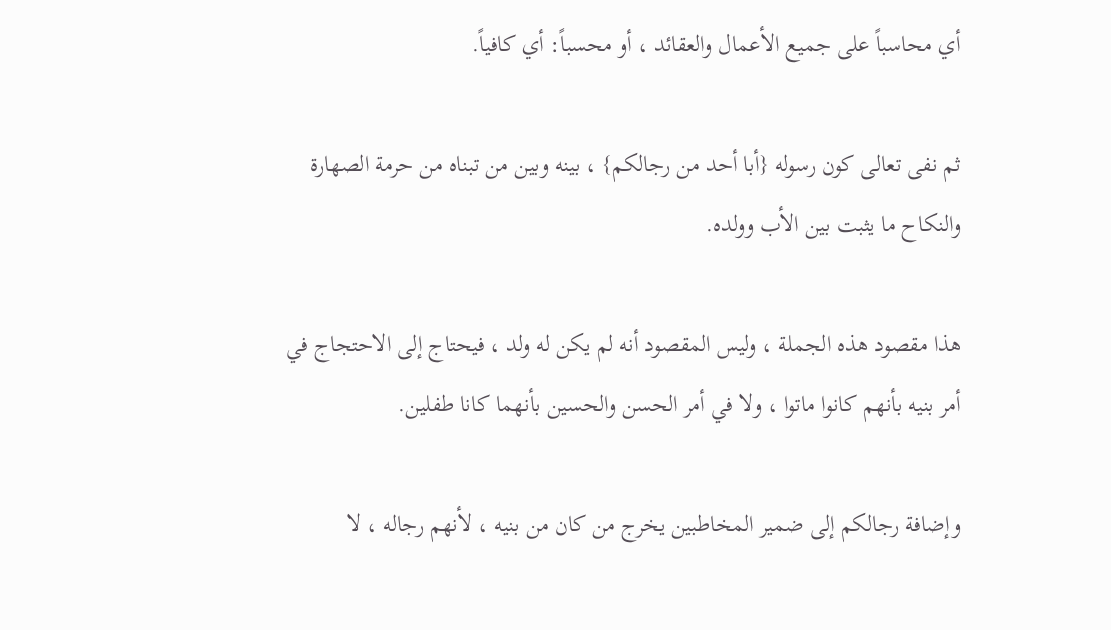أي محاسباً على جميع الأعمال والعقائد ، أو محسباً: أي كافياً.

ثم نفى تعالى كون رسوله {أبا أحد من رجالكم} ، بينه وبين من تبناه من حرمة الصهارة والنكاح ما يثبت بين الأب وولده.

هذا مقصود هذه الجملة ، وليس المقصود أنه لم يكن له ولد ، فيحتاج إلى الاحتجاج في أمر بنيه بأنهم كانوا ماتوا ، ولا في أمر الحسن والحسين بأنهما كانا طفلين.

وإضافة رجالكم إلى ضمير المخاطبين يخرج من كان من بنيه ، لأنهم رجاله ، لا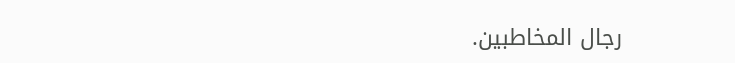رجال المخاطبين.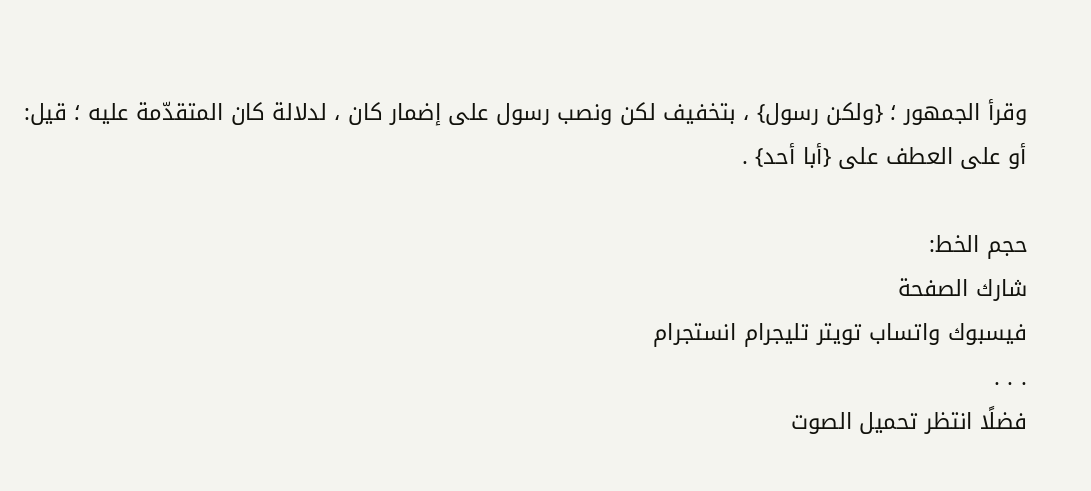وقرأ الجمهور ؛ {ولكن رسول} ، بتخفيف لكن ونصب رسول على إضمار كان ، لدلالة كان المتقدّمة عليه ؛ قيل: أو على العطف على {أبا أحد} .

حجم الخط:
شارك الصفحة
فيسبوك واتساب تويتر تليجرام انستجرام
. . .
فضلًا انتظر تحميل الصوت